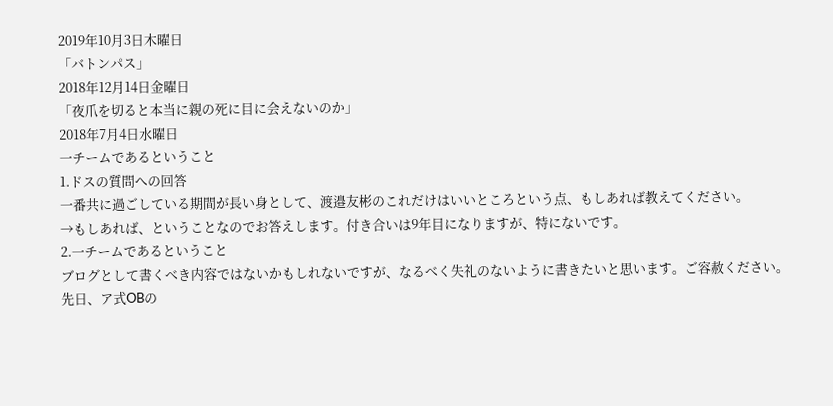2019年10月3日木曜日
「バトンパス」
2018年12月14日金曜日
「夜爪を切ると本当に親の死に目に会えないのか」
2018年7月4日水曜日
一チームであるということ
1.ドスの質問への回答
一番共に過ごしている期間が長い身として、渡邉友彬のこれだけはいいところという点、もしあれば教えてください。
→もしあれば、ということなのでお答えします。付き合いは9年目になりますが、特にないです。
2.一チームであるということ
ブログとして書くべき内容ではないかもしれないですが、なるべく失礼のないように書きたいと思います。ご容赦ください。
先日、ア式OBの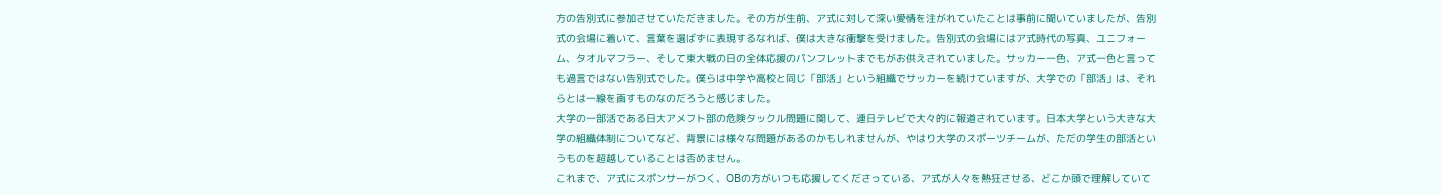方の告別式に参加させていただきました。その方が生前、ア式に対して深い愛情を注がれていたことは事前に聞いていましたが、告別式の会場に着いて、言葉を選ばずに表現するなれば、僕は大きな衝撃を受けました。告別式の会場にはア式時代の写真、ユニフォーム、タオルマフラー、そして東大戦の日の全体応援のパンフレットまでもがお供えされていました。サッカー一色、ア式一色と言っても過言ではない告別式でした。僕らは中学や高校と同じ「部活」という組織でサッカーを続けていますが、大学での「部活」は、それらとは一線を画すものなのだろうと感じました。
大学の一部活である日大アメフト部の危険タックル問題に関して、連日テレビで大々的に報道されています。日本大学という大きな大学の組織体制についてなど、背景には様々な問題があるのかもしれませんが、やはり大学のスポーツチームが、ただの学生の部活というものを超越していることは否めません。
これまで、ア式にスポンサーがつく、OBの方がいつも応援してくださっている、ア式が人々を熱狂させる、どこか頭で理解していて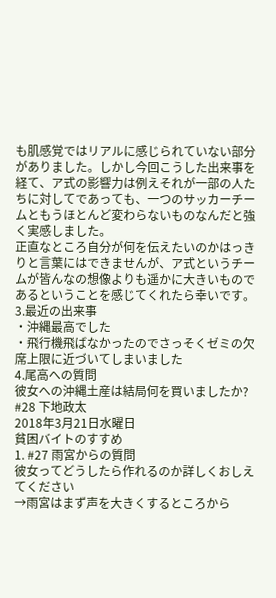も肌感覚ではリアルに感じられていない部分がありました。しかし今回こうした出来事を経て、ア式の影響力は例えそれが一部の人たちに対してであっても、一つのサッカーチームともうほとんど変わらないものなんだと強く実感しました。
正直なところ自分が何を伝えたいのかはっきりと言葉にはできませんが、ア式というチームが皆んなの想像よりも遥かに大きいものであるということを感じてくれたら幸いです。
3.最近の出来事
・沖縄最高でした
・飛行機飛ばなかったのでさっそくゼミの欠席上限に近づいてしまいました
4.尾高への質問
彼女への沖縄土産は結局何を買いましたか?
#28 下地政太
2018年3月21日水曜日
貧困バイトのすすめ
1. #27 雨宮からの質問
彼女ってどうしたら作れるのか詳しくおしえてください
→雨宮はまず声を大きくするところから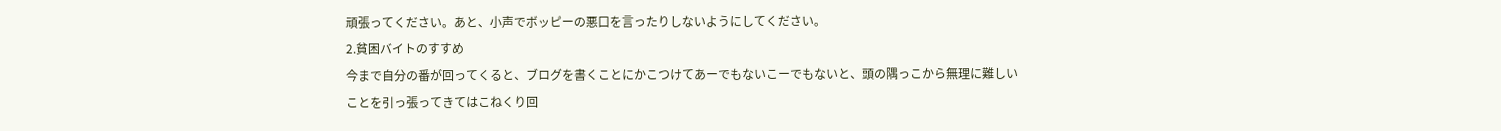頑張ってください。あと、小声でボッピーの悪口を言ったりしないようにしてください。
2.貧困バイトのすすめ
今まで自分の番が回ってくると、ブログを書くことにかこつけてあーでもないこーでもないと、頭の隅っこから無理に難しいことを引っ張ってきてはこねくり回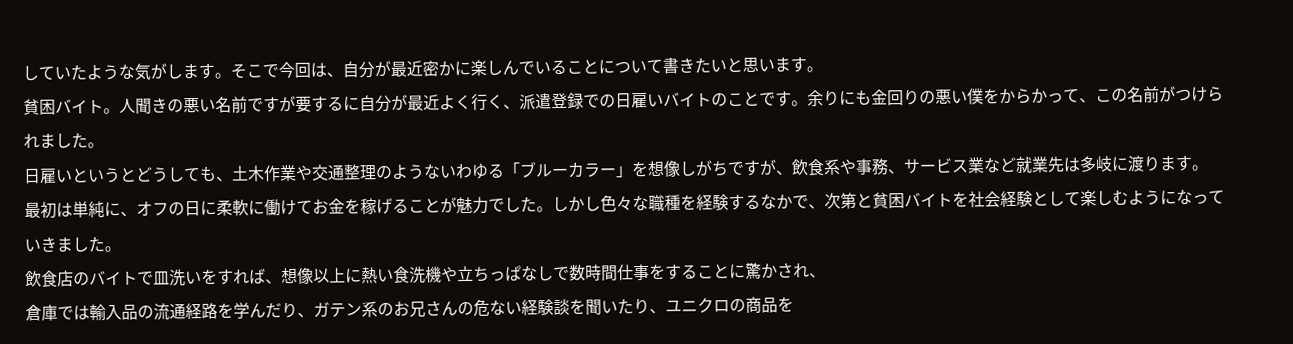していたような気がします。そこで今回は、自分が最近密かに楽しんでいることについて書きたいと思います。
貧困バイト。人聞きの悪い名前ですが要するに自分が最近よく行く、派遣登録での日雇いバイトのことです。余りにも金回りの悪い僕をからかって、この名前がつけられました。
日雇いというとどうしても、土木作業や交通整理のようないわゆる「ブルーカラー」を想像しがちですが、飲食系や事務、サービス業など就業先は多岐に渡ります。
最初は単純に、オフの日に柔軟に働けてお金を稼げることが魅力でした。しかし色々な職種を経験するなかで、次第と貧困バイトを社会経験として楽しむようになっていきました。
飲食店のバイトで皿洗いをすれば、想像以上に熱い食洗機や立ちっぱなしで数時間仕事をすることに驚かされ、
倉庫では輸入品の流通経路を学んだり、ガテン系のお兄さんの危ない経験談を聞いたり、ユニクロの商品を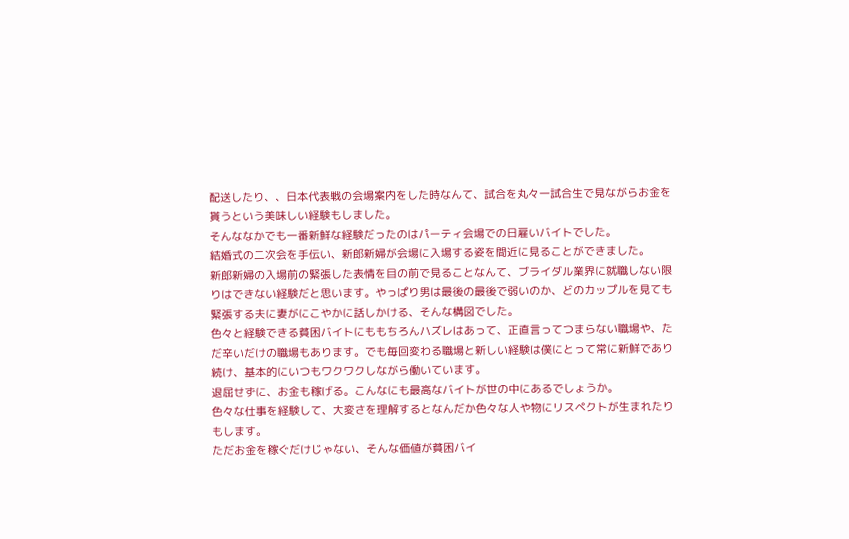配送したり、、日本代表戦の会場案内をした時なんて、試合を丸々一試合生で見ながらお金を貰うという美味しい経験もしました。
そんななかでも一番新鮮な経験だったのはパーティ会場での日雇いバイトでした。
結婚式の二次会を手伝い、新郎新婦が会場に入場する姿を間近に見ることができました。
新郎新婦の入場前の緊張した表情を目の前で見ることなんて、ブライダル業界に就職しない限りはできない経験だと思います。やっぱり男は最後の最後で弱いのか、どのカップルを見ても緊張する夫に妻がにこやかに話しかける、そんな構図でした。
色々と経験できる貧困バイトにももちろんハズレはあって、正直言ってつまらない職場や、ただ辛いだけの職場もあります。でも毎回変わる職場と新しい経験は僕にとって常に新鮮であり続け、基本的にいつもワクワクしながら働いています。
退屈せずに、お金も稼げる。こんなにも最高なバイトが世の中にあるでしょうか。
色々な仕事を経験して、大変さを理解するとなんだか色々な人や物にリスペクトが生まれたりもします。
ただお金を稼ぐだけじゃない、そんな価値が貧困バイ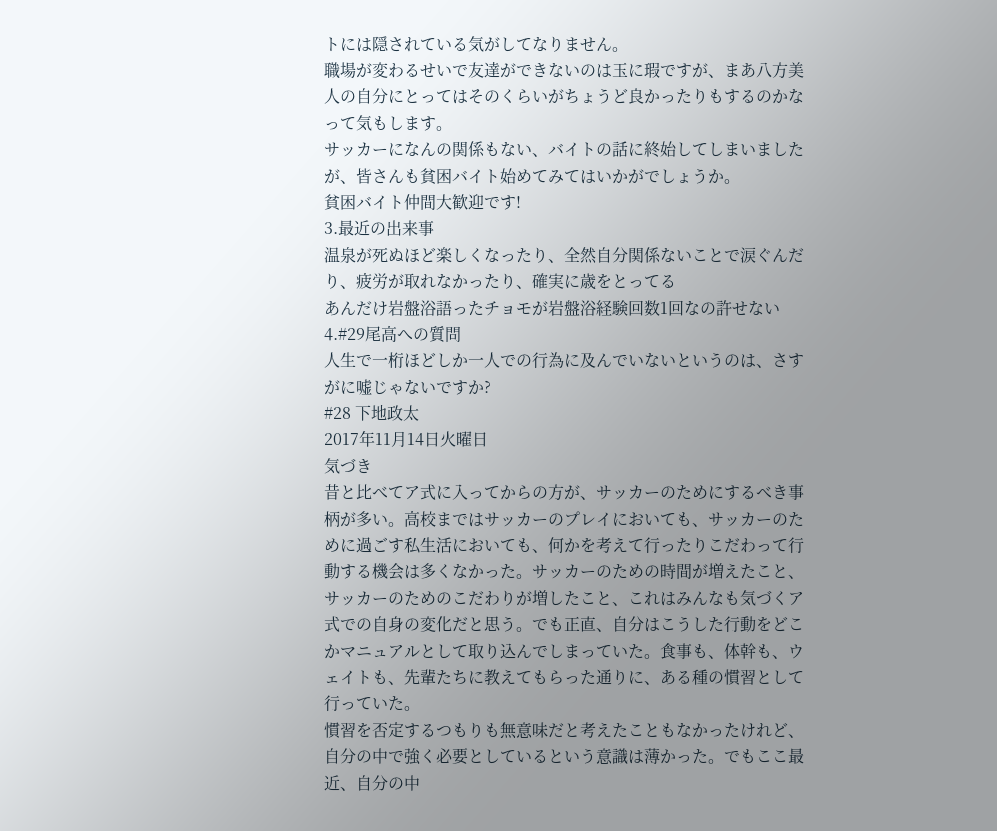トには隠されている気がしてなりません。
職場が変わるせいで友達ができないのは玉に瑕ですが、まあ八方美人の自分にとってはそのくらいがちょうど良かったりもするのかなって気もします。
サッカーになんの関係もない、バイトの話に終始してしまいましたが、皆さんも貧困バイト始めてみてはいかがでしょうか。
貧困バイト仲間大歓迎です!
3.最近の出来事
温泉が死ぬほど楽しくなったり、全然自分関係ないことで涙ぐんだり、疲労が取れなかったり、確実に歳をとってる
あんだけ岩盤浴語ったチョモが岩盤浴経験回数1回なの許せない
4.#29尾高への質問
人生で一桁ほどしか一人での行為に及んでいないというのは、さすがに嘘じゃないですか?
#28 下地政太
2017年11月14日火曜日
気づき
昔と比べてア式に入ってからの方が、サッカーのためにするべき事柄が多い。高校まではサッカーのプレイにおいても、サッカーのために過ごす私生活においても、何かを考えて行ったりこだわって行動する機会は多くなかった。サッカーのための時間が増えたこと、サッカーのためのこだわりが増したこと、これはみんなも気づくア式での自身の変化だと思う。でも正直、自分はこうした行動をどこかマニュアルとして取り込んでしまっていた。食事も、体幹も、ウェイトも、先輩たちに教えてもらった通りに、ある種の慣習として行っていた。
慣習を否定するつもりも無意味だと考えたこともなかったけれど、自分の中で強く必要としているという意識は薄かった。でもここ最近、自分の中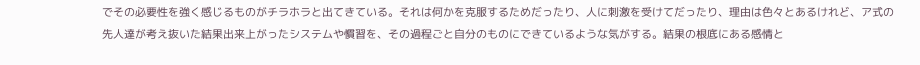でその必要性を強く感じるものがチラホラと出てきている。それは何かを克服するためだったり、人に刺激を受けてだったり、理由は色々とあるけれど、ア式の先人達が考え抜いた結果出来上がったシステムや慣習を、その過程ごと自分のものにできているような気がする。結果の根底にある感情と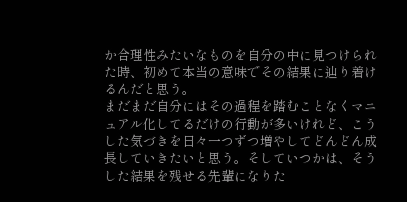か合理性みたいなものを自分の中に見つけられた時、初めて本当の意味でその結果に辿り着けるんだと思う。
まだまだ自分にはその過程を踏むことなくマニュアル化してるだけの行動が多いけれど、こうした気づきを日々一つずつ増やしてどんどん成長していきたいと思う。そしていつかは、そうした結果を残せる先輩になりた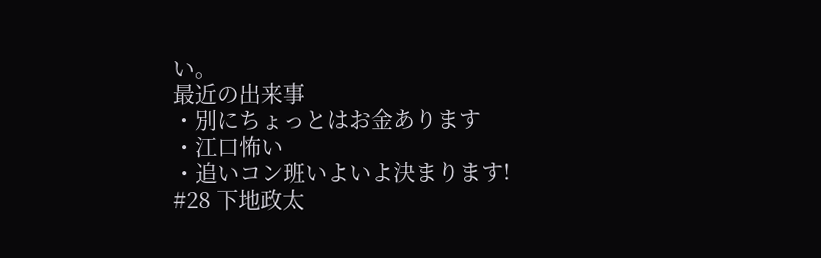い。
最近の出来事
・別にちょっとはお金あります
・江口怖い
・追いコン班いよいよ決まります!
#28 下地政太